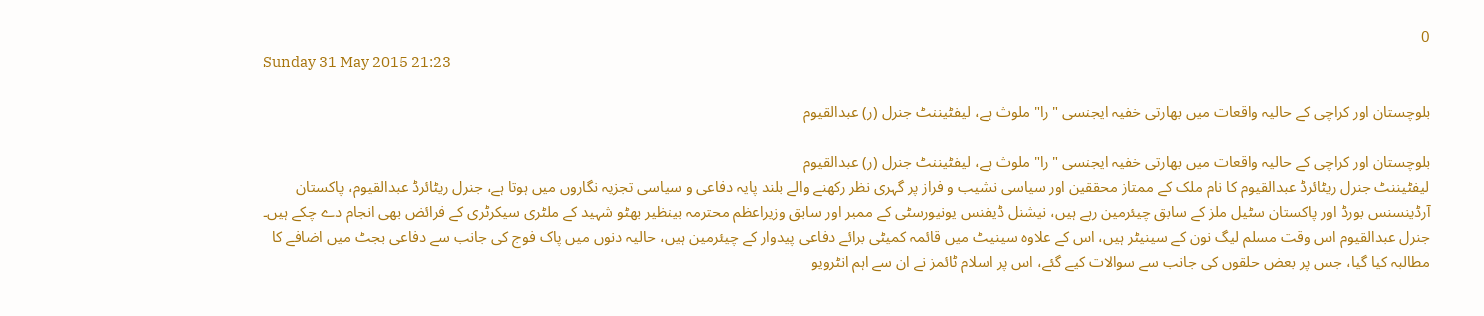0
Sunday 31 May 2015 21:23

بلوچستان اور کراچی کے حالیہ واقعات میں بھارتی خفیہ ایجنسی "را" ملوث ہے، لیفٹیننٹ جنرل (ر) عبدالقیوم

بلوچستان اور کراچی کے حالیہ واقعات میں بھارتی خفیہ ایجنسی "را" ملوث ہے، لیفٹیننٹ جنرل (ر) عبدالقیوم
لیفٹیننٹ جنرل ریٹائرڈ عبدالقیوم کا نام ملک کے ممتاز محققین اور سیاسی نشیب و فراز پر گہری نظر رکھنے والے بلند پایہ دفاعی و سیاسی تجزیہ نگاروں میں ہوتا ہے، جنرل ریٹائرڈ عبدالقیوم، پاکستان آرڈینسنس بورڈ اور پاکستان سٹیل ملز کے سابق چیئرمین رہے ہیں، نیشنل ڈیفنس یونیورسٹی کے ممبر اور سابق وزیراعظم محترمہ بینظیر بھٹو شہید کے ملٹری سیکرٹری کے فرائض بھی انجام دے چکے ہیں۔ جنرل عبدالقیوم اس وقت مسلم لیگ نون کے سینیٹر ہیں، اس کے علاوہ سینیٹ میں قائمہ کمیٹی برائے دفاعی پیدوار کے چیئرمین ہیں، حالیہ دنوں میں پاک فوج کی جانب سے دفاعی بجٹ میں اضافے کا مطالبہ کیا گیا، جس پر بعض حلقوں کی جانب سے سوالات کیے گئے، اس پر اسلام ٹائمز نے ان سے اہم انٹرویو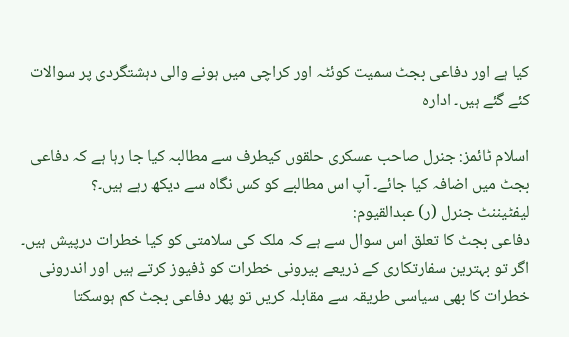کیا ہے اور دفاعی بجٹ سمیت کوئٹہ اور کراچی میں ہونے والی دہشتگردی پر سوالات کئے گئے ہیں۔ ادارہ

اسلام ٹائمز: جنرل صاحب عسکری حلقوں کیطرف سے مطالبہ کیا جا رہا ہے کہ دفاعی بجٹ میں اضافہ کیا جائے۔ آپ اس مطالبے کو کس نگاہ سے دیکھ رہے ہیں۔؟
لیفٹیننٹ جنرل (ر) عبدالقیوم:
دفاعی بجٹ کا تعلق اس سوال سے ہے کہ ملک کی سلامتی کو کیا خطرات درپیش ہیں۔ اگر تو بہترین سفارتکاری کے ذریعے بیرونی خطرات کو ڈفیوز کرتے ہیں اور اندرونی خطرات کا بھی سیاسی طریقہ سے مقابلہ کریں تو پھر دفاعی بجٹ کم ہوسکتا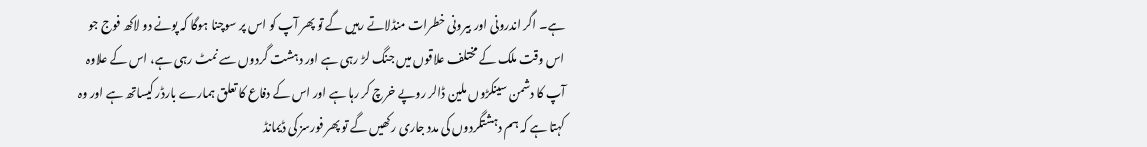ہے۔ اگر اندرونی اور بیرونی خطرات منڈلاتے رہیں گے تو پھر آپ کو اس پر سوچنا ہوگا کہ پونے دو لاکھ فوج جو اس وقت ملک کے مختلف علاقوں میں جنگ لڑ رہی ہے اور دہشت گردوں سے نمٹ رہی ہے، اس کے علاوہ آپ کا دشمن سینکڑوں ملین ڈالر روپے خرچ کر رہا ہے اور اس کے دفاع کا تعلق ہمارے بارڈر کیساتھ ہے اور وہ کہتا ہے کہ ہم دہشتگردوں کی مدد جاری رکھیں گے تو پھر فورسز کی ڈیمانڈ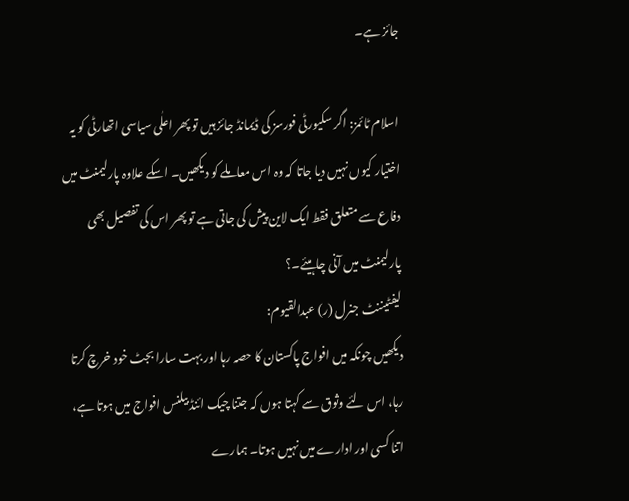جائز ہے۔

اسلام ٹائمز: اگر سکیورٹی فورسز کی ڈیمانڈ جائز ہیں تو پھر اعلٰی سیاسی اتھارٹی کو یہ اختیار کیوں نہیں دیا جاتا کہ وہ اس معاملے کو دیکھیں۔ اسکے علاوہ پارلیمنٹ میں دفاع سے متعلق فقط ایک لاین پیش کی جاتی ہے تو پھر اس کی تفصیل بھی پارلیمنٹ میں آنی چاہیئے۔؟
لیفٹیننٹ جنرل (ر) عبدالقیوم:
دیکھیں چونکہ میں افواج پاکستان کا حصہ رہا اور بہت سارا بجٹ خود خرچ کرتا رہا، اس لئے وثوق سے کہتا ہوں کہ جتنا چیک ائنڈ بیلنس افواج میں ہوتا ہے، اتنا کسی اور ادارے میں نہیں ہوتا۔ ہمارے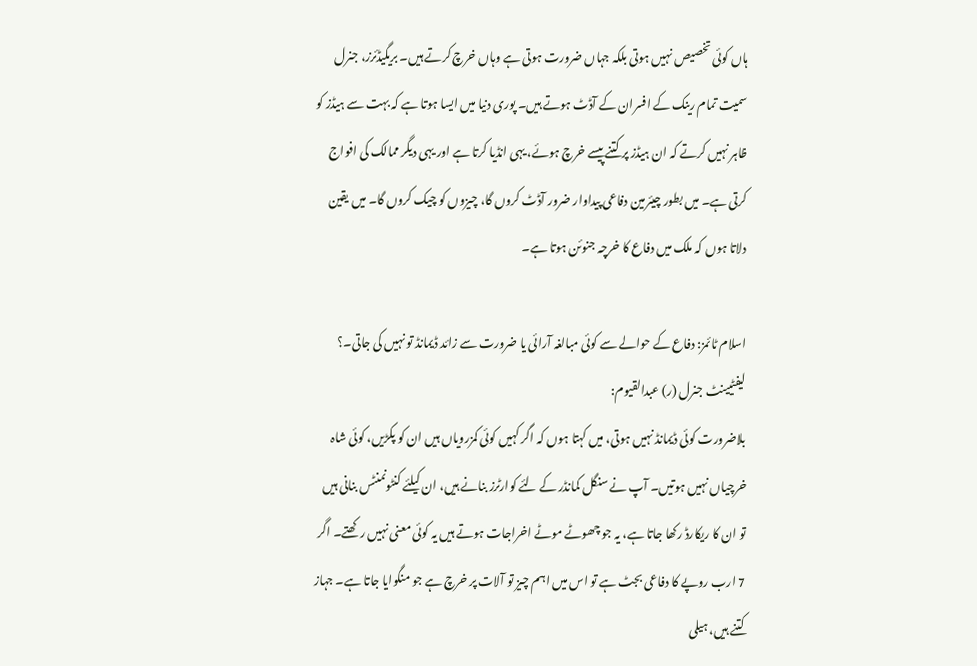ہاں کوئی تخصیص نہیں ہوتی بلکہ جہاں ضرورت ہوتی ہے وہاں خرچ کرتے ہیں۔ بریگیڈئرز، جنرل سمیت تمام رینک کے افسران کے آڈٹ ہوتے ہیں۔ پوری دنیا میں ایسا ہوتا ہے کہ بہت سے ہیڈز کو ظاہر نہیں کرتے کہ ان ہیڈز پر کتنے پیسے خرچ ہوئے، یہی انڈیا کرتا ہے اور یہی دیگر ممالک کی افواج کرتی ہے۔ میں بطور چیئرمین دفاعی پیداوار ضرور آڈٹ کروں گا، چیزوں کو چیک کروں گا۔ میں یقین دلاتا ہوں کہ ملک میں دفاع کا خرچہ جنوئن ہوتا ہے۔

اسلام ٹائمز: دفاع کے حوالے سے کوئی مبالغہ آرائی یا ضرورت سے زائد ڈیمانڈ تو نہیں کی جاتی۔؟
لیفٹیینٹ جنرل (ر) عبدالقیوم:
بلاضرورت کوئی ڈیمانڈ نہیں ہوتی، میں کہتا ہوں کہ اگر کہیں کوئی کمزرویاں ہیں ان کو پکڑیں، کوئی شاہ خرچیاں نہیں ہوتیں۔ آپ نے سنگل کمانڈر کے لئے کوارٹرز بنانے ہیں، ان کیلئے کنٹونمنٹس بنانی ہیں تو ان کا ریکارڈ رکھا جاتا ہے، یہ جو چھوٹے موٹے اخراجات ہوتے ہیں یہ کوئی معنی نہیں رکھتے۔ اگر 7 ارب روپے کا دفاعی بجٹ ہے تو اس میں اہم چیز تو آلات پر خرچ ہے جو منگوایا جاتا ہے۔ جہاز کتنے ہیں، ہیلی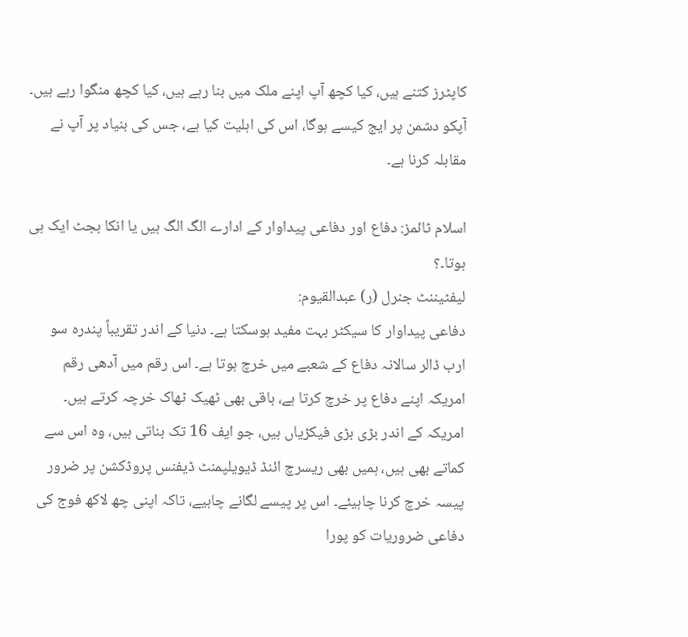کاپٹرز کتنے ہیں، کیا کچھ آپ اپنے ملک میں بنا رہے ہیں، کیا کچھ منگوا رہے ہیں۔ آپکو دشمن پر ایج کیسے ہوگا، اس کی اہلیت کیا ہے، جس کی بنیاد پر آپ نے مقابلہ کرنا ہے۔

اسلام ٹائمز: دفاع اور دفاعی پیداوار کے ادارے الگ الگ ہیں یا انکا بجٹ ایک ہی ہوتا۔؟
لیفٹیننٹ جنرل (ر) عبدالقیوم:
دفاعی پیداوار کا سیکٹر بہت مفید ہوسکتا ہے۔ دنیا کے اندر تقریباً پندرہ سو ارب ڈالر سالانہ دفاع کے شعبے میں خرچ ہوتا ہے۔ اس رقم میں آدھی رقم امریکہ اپنے دفاع پر خرچ کرتا ہے، باقی بھی ٹھیک ٹھاک خرچہ کرتے ہیں۔ امریکہ کے اندر بڑی بڑی فیکڑیاں ہیں، جو ایف 16 تک بناتی ہیں، وہ اس سے کماتے بھی ہیں، ہمیں بھی ریسرچ ائنڈ ڈیویلپمنٹ ڈیفنس پروڈکشن پر ضرور پیسہ خرچ کرنا چاہیئے۔ اس پر پیسے لگانے چاہیے، تاکہ اپنی چھ لاکھ فوج کی دفاعی ضروریات کو پورا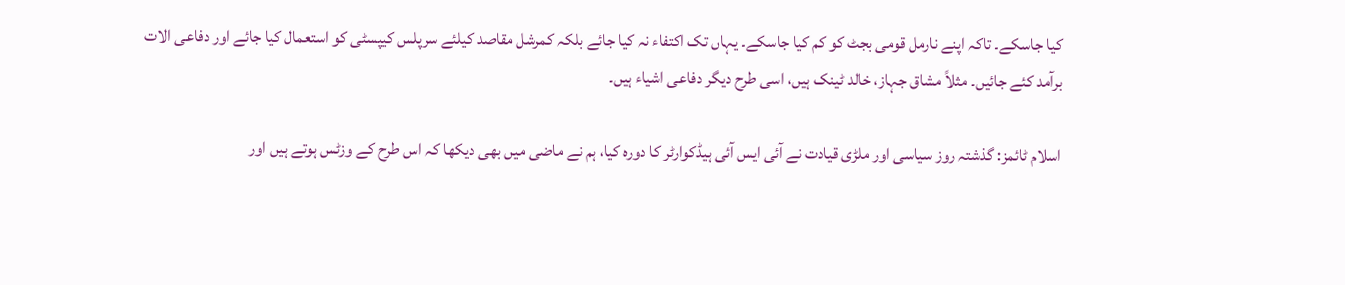کیا جاسکے۔ تاکہ اپنے نارمل قومی بجٹ کو کم کیا جاسکے۔ یہاں تک اکتفاء نہ کیا جائے بلکہ کمرشل مقاصد کیلئے سرپلس کیپسٹی کو استعمال کیا جائے اور دفاعی الات برآمد کئے جائیں۔ مثلاً مشاق جہاز، خالد ٹینک ہیں، اسی طرح دیگر دفاعی اشیاء ہیں۔

اسلام ٹائمز: گذشتہ روز سیاسی اور ملڑی قیادت نے آئی ایس آئی ہیڈکوارٹر کا دورہ کیا، ہم نے ماضی میں بھی دیکھا کہ اس طرح کے وزٹس ہوتے ہیں اور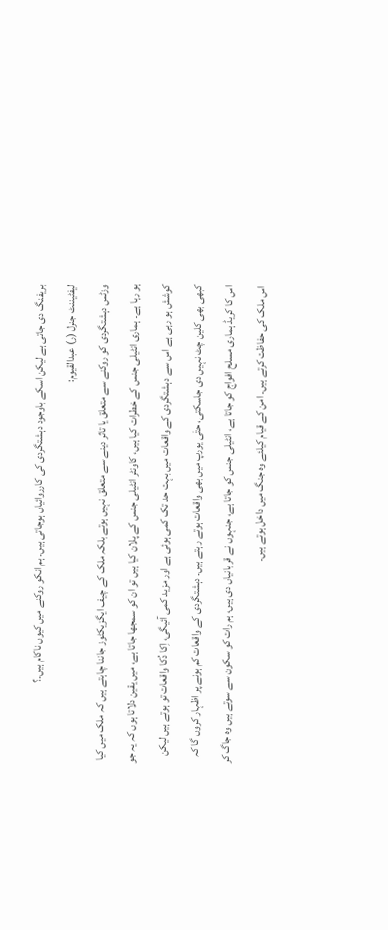بریفنگ دی جاتی ہے لیکن اسکے باوجود دہشتگردی کی کارروائیاں ہوجاتی ہیں۔ ہم انکو روکنے میں کیوں ناکام ہیں۔؟
لیفٹیننٹ جنرل (ر) عبدالقیوم:
وزٹس دہشتگردی کو روکنے سے متعلق یا تاثر دینے سے متعلق نہیں ہوتے بلکہ ملک کے چیف ایگزیکٹوز جاننا چاہتے ہیں کہ ملک میں کیا ہو رہا ہے۔ ہماری انٹیلی جنس کے خطرات کیا ہیں، کاونٹر انٹیلی جنس کے پلان کیا ہیں تو ان کو سمجھا جاتا ہے، میں یقین دلاتا ہوں کہ یہ جو کوشش ہو رہی ہے اس سے دہشتگردی کے واقعات میں بہت حد تک کمی ہوئی ہے اور مزید کمی آئیگی، اِکا دُکا واقعات تو ہوتے ہیں لیکن کبھی بھی کلین چٹ نہیں دی جاسکتی، حتٰی یورپ میں بھی واقعات ہوتے رہتے ہیں۔ دہشتگردی کے واقعات کم ہونے پر اظہار کروں گا کہ اس کا کریڈ ہماری مسلح افواج کو جاتا ہے، انٹیلی جنس کو جاتا ہے، جنہوں نے قربانیاں دی ہیں، ہم رات کو سکون سے سوتے ہیں وہ جاگ کر اس ملک کی حفاظت کرتے ہیں۔ امن کے قیام کیلئے وہ جنگ میں داخل ہوتے ہیں۔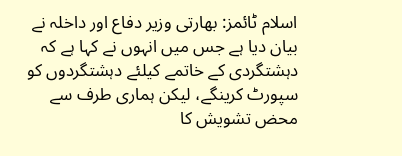اسلام ٹائمز: بھارتی وزیر دفاع اور داخلہ نے بیان دیا ہے جس میں انہوں نے کہا ہے کہ دہشتگردی کے خاتمے کیلئے دہشتگردوں کو سپورٹ کرینگے، لیکن ہماری طرف سے محض تشویش کا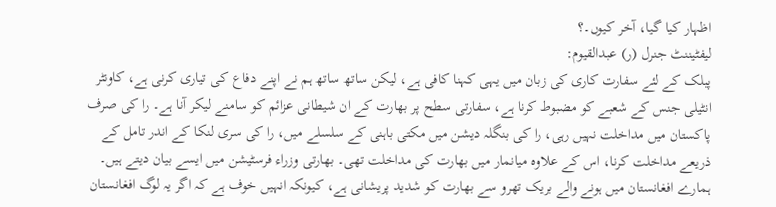اظہار کیا گیا، آخر کیوں۔؟
لیفٹیننٹ جنرل (ر) عبدالقیوم:
پبلک کے لئے سفارت کاری کی زبان میں یہی کہنا کافی ہے، لیکن ساتھ ساتھ ہم نے اپنے دفاع کی تیاری کرنی ہے، کاونٹر انٹیلی جنس کے شعبے کو مضبوط کرنا ہے، سفارتی سطح پر بھارت کے ان شیطانی عزائم کو سامنے لیکر آنا ہے۔ را کی صرف پاکستان میں مداخلت نہیں رہی، را کی بنگلہ دیشن میں مکتی باہنی کے سلسلے میں، را کی سری لنکا کے اندر تامل کے ذریعے مداخلت کرنا، اس کے علاوہ میانمار میں بھارت کی مداخلت تھی۔ بھارتی وزراء فرسٹیشن میں ایسے بیان دیتے ہیں۔ ہمارے افغانستان میں ہونے والے بریک تھرو سے بھارت کو شدید پریشانی ہے، کیونکہ انہیں خوف ہے کہ اگر یہ لوگ افغانستان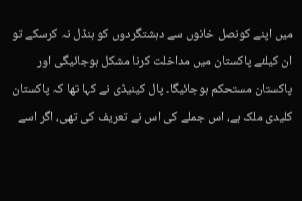میں اپنے کونصل خانوں سے دہشتگردوں کو ہنڈل نہ کرسکے تو ان کیلئے پاکستان میں مداخلت کرنا مشکل ہوجائیگی اور پاکستان مستحکم ہوجائیگا۔ پال کینیڈی نے کہا تھا کہ پاکستان کلیدی ملک ہے، اس جملے کی اس نے تعریف کی تھی، اگر اسے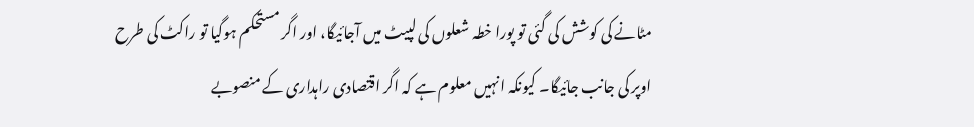مٹانے کی کوشش کی گئی تو پورا خطہ شعلوں کی لپیٹ میں آجائیگا، اور اگر مستحکم ہوگیا تو راکٹ کی طرح اوپر کی جانب جائیگا۔ کیونکہ انہیں معلوم ہے کہ اگر اقتصادی راہداری کے منصوبے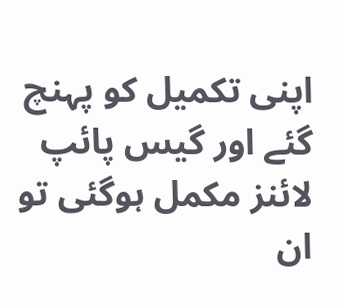اپنی تکمیل کو پہنچ گئے اور گیس پائپ لائنز مکمل ہوگئی تو ان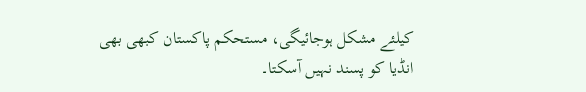کیلئے مشکل ہوجائیگی، مستحکم پاکستان کبھی بھی انڈیا کو پسند نہیں آسکتا۔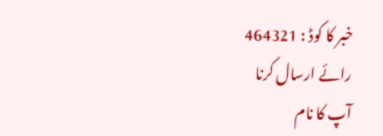خبر کا کوڈ : 464321
رائے ارسال کرنا
آپ کا نام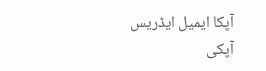آپکا ایمیل ایڈریس
آپکی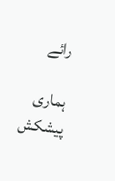رائے

ہماری پیشکش